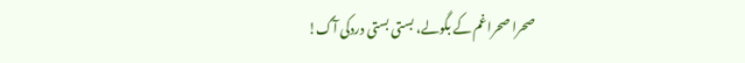صحرا صحراغم کے بگولے، بستی بستی دردکی آگ!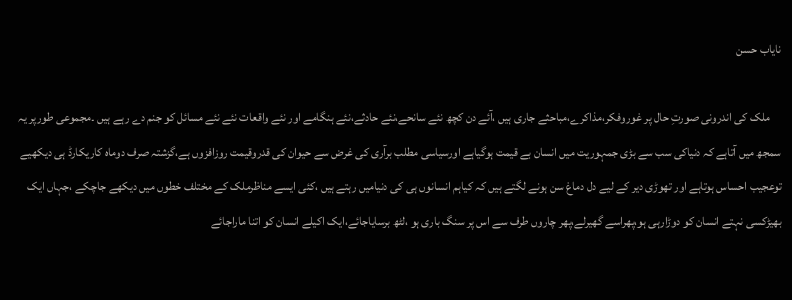نایاب حسن

     ملک کی اندرونی صورتِ حال پر غوروفکر،مذاکرے،مباحثے جاری ہیں ،آئے دن کچھ نئے سانحے،نئے حادثے،نئے ہنگامے اور نئے واقعات نئے نئے مسائل کو جنم دے رہے ہیں ۔مجموعی طورپر یہ سمجھ میں آتاہے کہ دنیاکی سب سے بڑی جمہوریت میں انسان بے قیمت ہوگیاہے اورسیاسی مطلب برآری کی غرض سے حیوان کی قدروقیمت روزافزوں ہے،گزشتہ صرف دوماہ کاریکارڈ ہی دیکھیے توعجیب احساس ہوتاہے اور تھوڑی دیر کے لیے دل دماغ سن ہونے لگتے ہیں کہ کیاہم انسانوں ہی کی دنیامیں رہتے ہیں ،کئی ایسے مناظرملک کے مختلف خطوں میں دیکھے جاچکے ،جہاں ایک بھیڑکسی نہتے انسان کو دوڑارہی ہو،پھراسے گھیرلے،پھر چاروں طرف سے اس پر سنگ باری ہو ،لٹھ برسایاجائے،ایک اکیلے انسان کو اتنا ماراجائے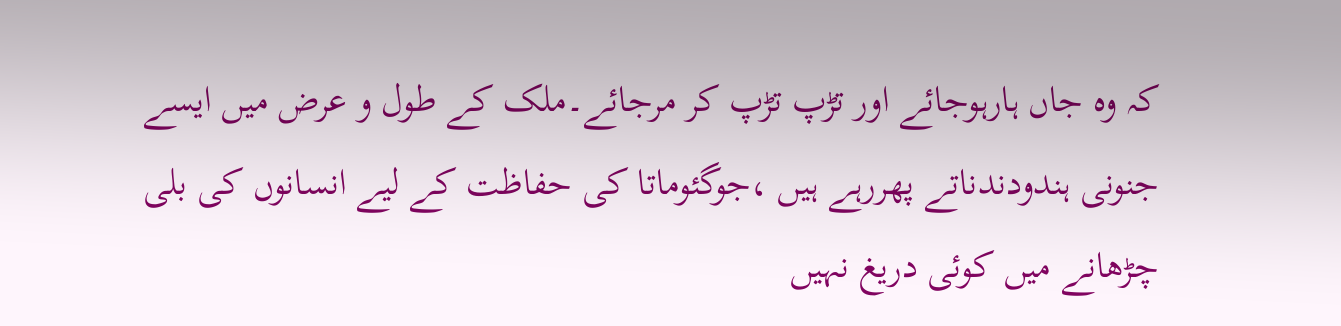کہ وہ جاں ہارہوجائے اور تڑپ تڑپ کر مرجائے۔ملک کے طول و عرض میں ایسے جنونی ہندودندناتے پھررہے ہیں ،جوگئوماتا کی حفاظت کے لیے انسانوں کی بلی چڑھانے میں کوئی دریغ نہیں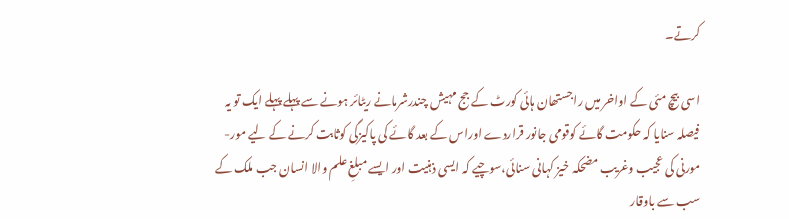کرتے۔

اسی بیچ مئی کے اواخر میں راجستھان ہائی کورٹ کے جج مہیش چندرشرمانے ریٹائر ہونے سے پہلے پہلے ایک تو یہ فیصلہ سنایا کہ حکومت گائے کوقومی جانور قراردے اوراس کے بعد گائے کی پاکیزگی کوثابت کرنے کے لیے مور-مورنی کی عجیب وغریب مضحکہ خیز کہانی سنائی،سوچیے کہ ایسی ذہنیت اور ایسے مبلغِ علم والا انسان جب ملک کے سب سے باوقار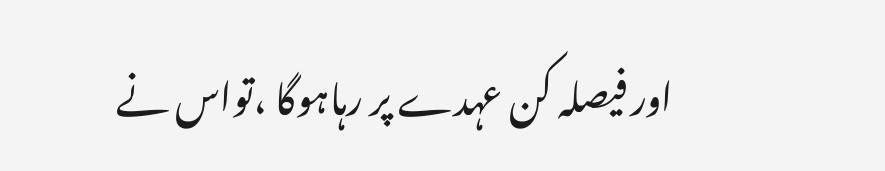اور فیصلہ کن عہدے پر رہاہوگا ،تواس نے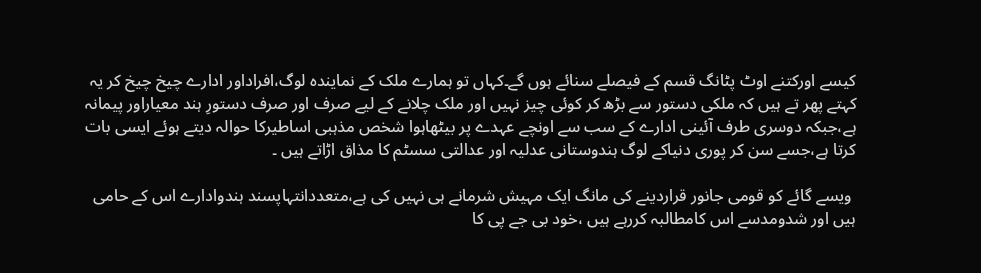کیسے اورکتنے اوٹ پٹانگ قسم کے فیصلے سنائے ہوں گے۔کہاں تو ہمارے ملک کے نمایندہ لوگ،افراداور ادارے چیخ چیخ کر یہ کہتے پھر تے ہیں کہ ملکی دستور سے بڑھ کر کوئی چیز نہیں اور ملک چلانے کے لیے صرف اور صرف دستورِ ہند معیاراور پیمانہ ہے،جبکہ دوسری طرف آئینی ادارے کے سب سے اونچے عہدے پر بیٹھاہوا شخص مذہبی اساطیرکا حوالہ دیتے ہوئے ایسی بات کرتا ہے،جسے سن کر پوری دنیاکے لوگ ہندوستانی عدلیہ اور عدالتی سسٹم کا مذاق اڑاتے ہیں ۔

 ویسے گائے کو قومی جانور قراردینے کی مانگ ایک مہیش شرمانے ہی نہیں کی ہے،متعددانتہاپسند ہندوادارے اس کے حامی ہیں اور شدومدسے اس کامطالبہ کررہے ہیں ،خود بی جے پی کا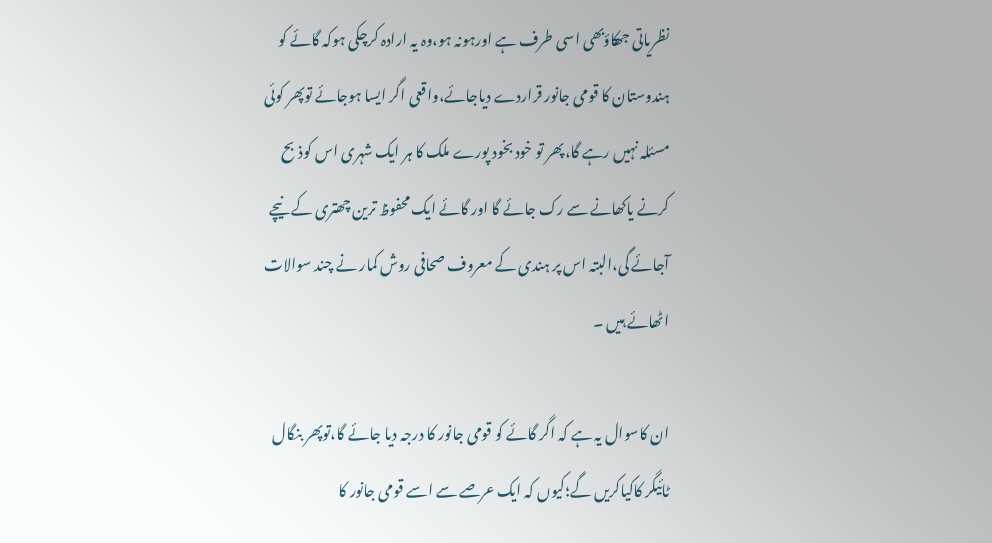نظریاتی جھکاؤبھی اسی طرف ہے اورہونہ ہو،وہ یہ ارادہ کرچکی ہوکہ گائے کو ہندوستان کا قومی جانور قراردے دیاجائے،واقعی اگر ایسا ہوجائے توپھر کوئی مسئلہ نہیں رہے گا،پھر تو خود بخود پورے ملک کا ہر ایک شہری اس کوذبح کرنے یاکھانے سے رک جائے گا اور گائے ایک محفوظ ترین چھتری کے نیچے آجائے گی،البتہ اس پر ہندی کے معروف صحافی روش کمار نے چند سوالات اٹھائے ہیں ۔

ان کاسوال یہ ہے کہ اگر گائے کو قومی جانور کا درجہ دیا جائے گا،توپھر بنگال ٹائیگر کاکیاکریں گے؛کیوں کہ ایک عرصے سے اسے قومی جانور کا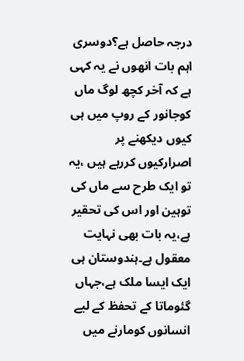درجہ حاصل ہے؟دوسری اہم بات انھوں نے یہ کہی ہے کہ آخر کچھ لوگ ماں کوجانور کے روپ میں ہی کیوں دیکھنے پر اصرارکیوں کررہے ہیں ،یہ تو ایک طرح سے ماں کی توہین اور اس کی تحقیر ہے،یہ بات بھی نہایت معقول ہے۔ہندوستان ہی ایک ایسا ملک ہے،جہاں گئوماتا کے تحفظ کے لیے انسانوں کومارنے میں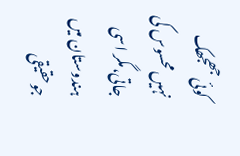کوئی جھجھک نہیں محسوس کی جاتی،مگر اسی ہندوستان میں جوحقیقی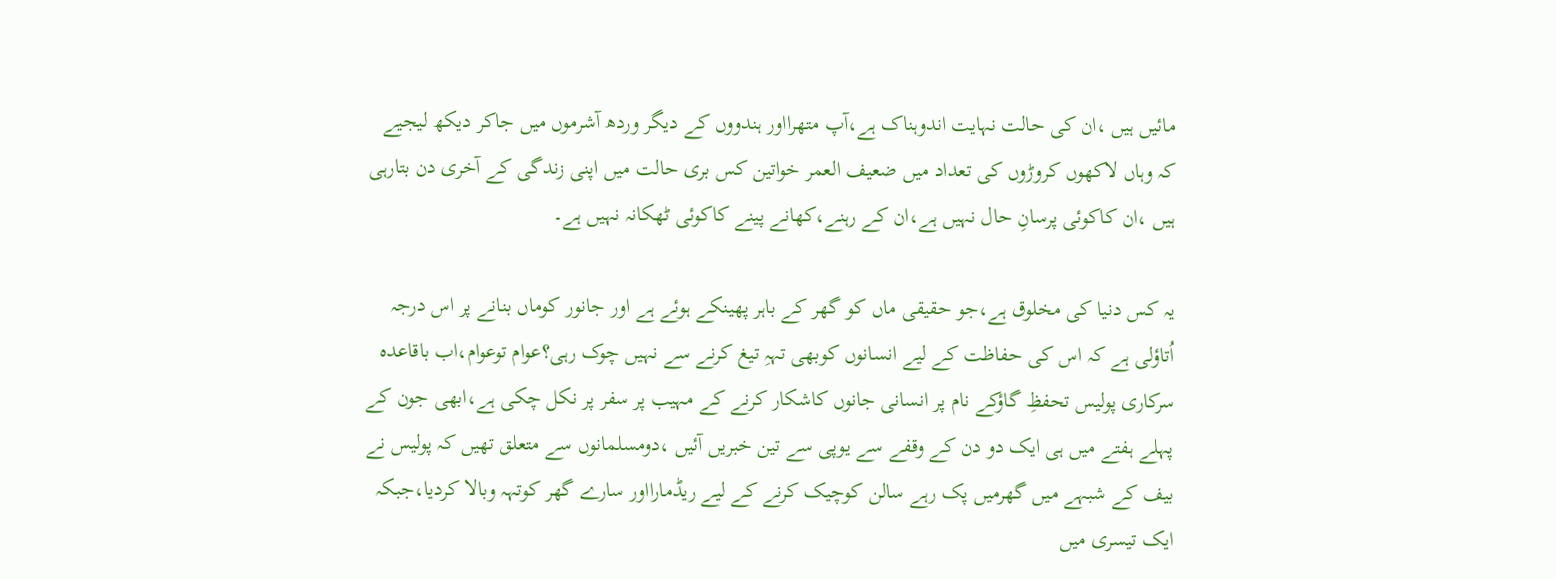مائیں ہیں ،ان کی حالت نہایت اندوہناک ہے،آپ متھرااور ہندووں کے دیگر وردھ آشرموں میں جاکر دیکھ لیجیے کہ وہاں لاکھوں کروڑوں کی تعداد میں ضعیف العمر خواتین کس بری حالت میں اپنی زندگی کے آخری دن بتارہی ہیں ،ان کاکوئی پرسانِ حال نہیں ہے،ان کے رہنے،کھانے پینے کاکوئی ٹھکانہ نہیں ہے۔

یہ کس دنیا کی مخلوق ہے،جو حقیقی ماں کو گھر کے باہر پھینکے ہوئے ہے اور جانور کوماں بنانے پر اس درجہ اُتاؤلی ہے کہ اس کی حفاظت کے لیے انسانوں کوبھی تہہِ تیغ کرنے سے نہیں چوک رہی؟عوام توعوام،اب باقاعدہ سرکاری پولیس تحفظِ گاؤکے نام پر انسانی جانوں کاشکار کرنے کے مہیب پر سفر پر نکل چکی ہے،ابھی جون کے پہلے ہفتے میں ہی ایک دو دن کے وقفے سے یوپی سے تین خبریں آئیں ،دومسلمانوں سے متعلق تھیں کہ پولیس نے بیف کے شبہے میں گھرمیں پک رہے سالن کوچیک کرنے کے لیے ریڈمارااور سارے گھر کوتہہ وبالا کردیا،جبکہ ایک تیسری میں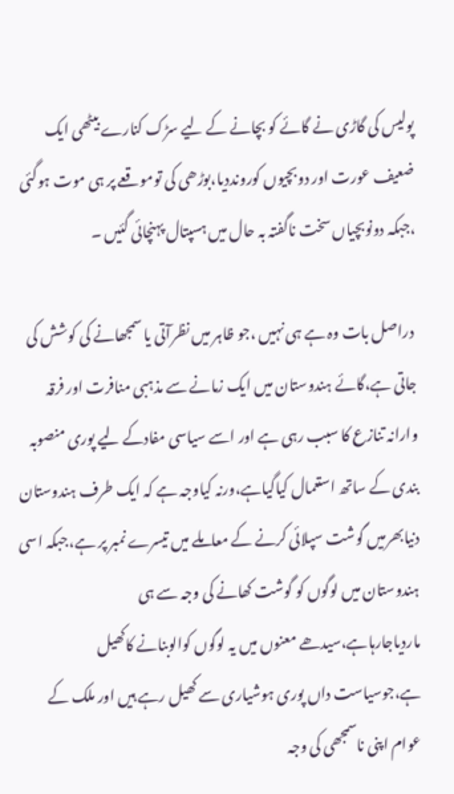پولیس کی گاڑی نے گائے کو بچانے کے لیے سڑک کنارے بیٹھی ایک ضعیف عورت اور دوبچیوں کورونددیا،بوڑھی کی توموقعے پر ہی موت ہوگئی ،جبکہ دونوبچیاں سخت ناگفتہ بہ حال میں ہسپتال پہنچائی گئیں ۔

 دراصل بات وہ ہے ہی نہیں ،جو ظاہر میں نظرآتی یا سمجھانے کی کوشش کی جاتی ہے،گائے ہندوستان میں ایک زمانے سے مذہبی منافرت اور فرقہ وارانہ تنازع کا سبب رہی ہے اور اسے سیاسی مفادکے لیے پوری منصوبہ بندی کے ساتھ استعمال کیاگیاہے،ورنہ کیاوجہ ہے کہ ایک طرف ہندوستان دنیابھرمیں گوشت سپلائی کرنے کے معاملے میں تیسرے نمبر پر ہے،جبکہ اسی ہندوستان میں لوگوں کو گوشت کھانے کی وجہ سے ہی ماردیاجارہاہے،سیدھے معنوں میں یہ لوگوں کوالوبنانے کاکھیل ہے،جوسیاست داں پوری ہوشیاری سے کھیل رہے ہیں اور ملک کے عوام اپنی ناسمجھی کی وجہ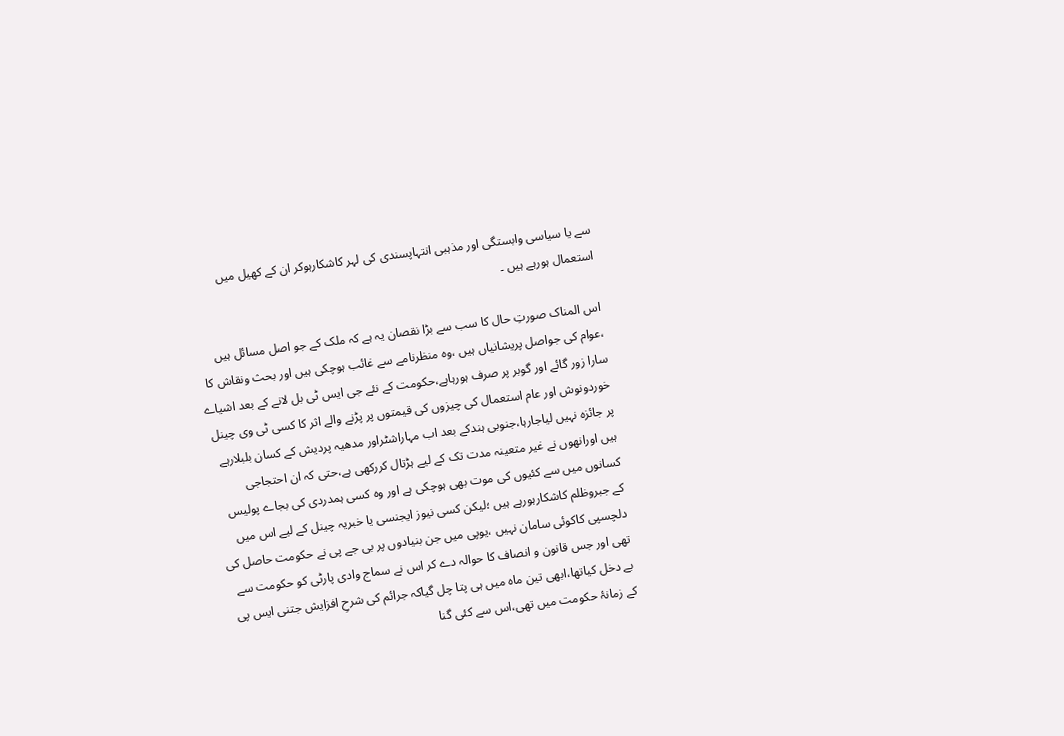سے یا سیاسی وابستگی اور مذہبی انتہاپسندی کی لہر کاشکارہوکر ان کے کھیل میں استعمال ہورہے ہیں ۔

اس المناک صورتِ حال کا سب سے بڑا نقصان یہ ہے کہ ملک کے جو اصل مسائل ہیں ،عوام کی جواصل پریشانیاں ہیں ،وہ منظرنامے سے غائب ہوچکی ہیں اور بحث ونقاش کا سارا زور گائے اور گوبر پر صرف ہورہاہے،حکومت کے نئے جی ایس ٹی بل لانے کے بعد اشیاے خوردونوش اور عام استعمال کی چیزوں کی قیمتوں پر پڑنے والے اثر کا کسی ٹی وی چینل پر جائزہ نہیں لیاجارہا،جنوبی ہندکے بعد اب مہاراشٹراور مدھیہ پردیش کے کسان بلبلارہے ہیں اورانھوں نے غیر متعینہ مدت تک کے لیے ہڑتال کررکھی ہے،حتی کہ ان احتجاجی کسانوں میں سے کئیوں کی موت بھی ہوچکی ہے اور وہ کسی ہمدردی کی بجاے پولیس کے جبروظلم کاشکارہورہے ہیں ؛لیکن کسی نیوز ایجنسی یا خبریہ چینل کے لیے اس میں دلچسپی کاکوئی سامان نہیں ،یوپی میں جن بنیادوں پر بی جے پی نے حکومت حاصل کی تھی اور جس قانون و انصاف کا حوالہ دے کر اس نے سماج وادی پارٹی کو حکومت سے بے دخل کیاتھا،ابھی تین ماہ میں ہی پتا چل گیاکہ جرائم کی شرحِ افزایش جتنی ایس پی کے زمانۂ حکومت میں تھی،اس سے کئی گنا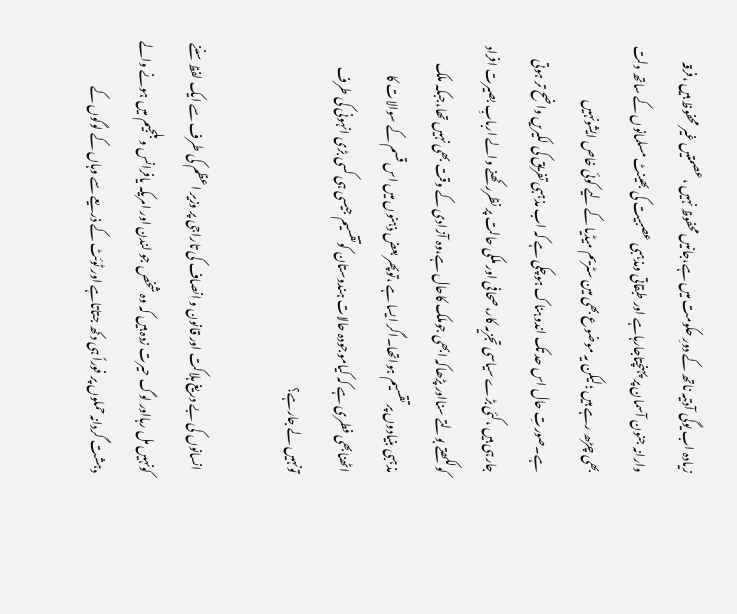زیادہ اب یوگی آدتیہ ناتھ کے دورِ حکومت میں ہے،جانیں محفوظ نہیں ،عصمتیں غیر محفوظ ہیں ،فرقہ وارانہ جنون آسمان پر پہنچتاجارہاہے اور طبقاتی ومذہبی عصبیت کی بھینٹ مسلمانوں کے ساتھ دلت بھی چڑھ رہے ہیں ؛لیکن یہ موضوع بھی مین سٹریم میڈیا کے لیے کوئی خاص ایشونہیں ہے۔صورتِ حال اس حد تک اندوہناک ہوچکی ہے کہ اب مذہبی تفریق کی لکیریں واضح تر ہوتی جارہی ہیں ،کئی بڑے سیاسی تجزیہ کار،صحافی اور ملکی حالت پر نظررکھنے والے اربابِ بصیرت افراد کولکھتے بولتے سنااور پڑھاکہ ابھی جوملک کاحال ہے،وہ آزادی کے وقت بھی نہیں تھا،جبکہ ملک مذہبی بنیادوں پر تقسیم ہواتھا۔اگر ایسا ہے ،توپھر بعض ذہنوں میں اس قسم کے سوالات کا اٹھنابھی فطری ہے کہ کیاموجودہ حالات ہندوستان کوتقسیم جیسی ہی کسی بڑی انہونی کی طرف تونہیں لے جارہے؟

 انسانوں کی بے دریغ ہلاکت اور قانون و انصاف کی تاراجی پر وزیر اعظم کی طرف سے ایک لفظ سننے کونہیں مل رہااور لوگ حیرت زدہ ہیں کہ وہ شخص جو لندن اور امریکہ یافرانس و بلجیم میں ہونے والے دہشت گردانہ حملوں پر فوراً ہی دکھ جتاتاہے اور ٹوئٹ کے ذریعے سے وہاں کے لوگوں کے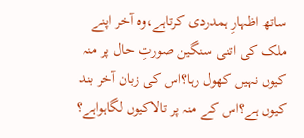ساتھ اظہارِ ہمدردی کرتاہے،وہ آخر اپنے ملک کی اتنی سنگین صورتِ حال پر منہ کیوں نہیں کھول رہا؟اس کی زبان آخر بند کیوں ہے؟اس کے منہ پر تالاکیوں لگاہواہے؟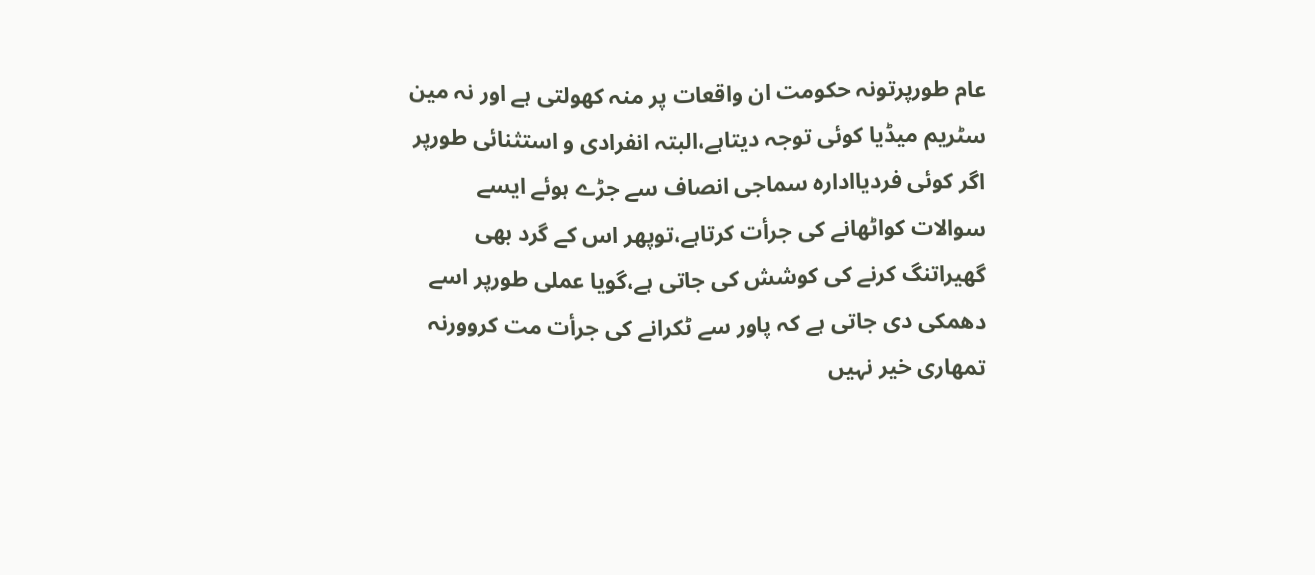عام طورپرتونہ حکومت ان واقعات پر منہ کھولتی ہے اور نہ مین سٹریم میڈیا کوئی توجہ دیتاہے،البتہ انفرادی و استثنائی طورپر اگر کوئی فردیاادارہ سماجی انصاف سے جڑے ہوئے ایسے سوالات کواٹھانے کی جرأت کرتاہے،توپھر اس کے گرد بھی گھیراتنگ کرنے کی کوشش کی جاتی ہے،گویا عملی طورپر اسے دھمکی دی جاتی ہے کہ پاور سے ٹکرانے کی جرأت مت کروورنہ تمھاری خیر نہیں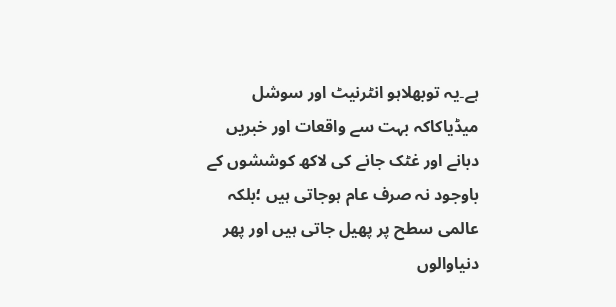ہے۔یہ توبھلاہو انٹرنیٹ اور سوشل میڈیاکاکہ بہت سے واقعات اور خبریں دبانے اور غٹک جانے کی لاکھ کوششوں کے باوجود نہ صرف عام ہوجاتی ہیں ؛بلکہ عالمی سطح پر پھیل جاتی ہیں اور پھر دنیاوالوں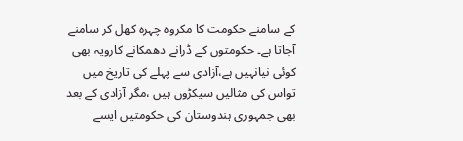کے سامنے حکومت کا مکروہ چہرہ کھل کر سامنے آجاتا ہے۔ حکومتوں کے ڈرانے دھمکانے کارویہ بھی کوئی نیانہیں ہے،آزادی سے پہلے کی تاریخ میں تواس کی مثالیں سیکڑوں ہیں ،مگر آزادی کے بعد بھی جمہوری ہندوستان کی حکومتیں ایسے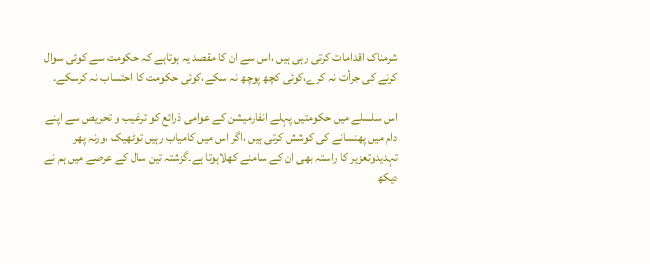شرمناک اقدامات کرتی رہی ہیں ،اس سے ان کا مقصد یہ ہوتاہے کہ حکومت سے کوئی سوال کرنے کی جرأت نہ کرے،کوئی کچھ پوچھ نہ سکے،کوئی حکومت کا احتساب نہ کرسکے.

اس سلسلے میں حکومتیں پہلے انفارمیشن کے عوامی ذرائع کو ترغیب و تحریص سے اپنے دام میں پھنسانے کی کوشش کرتی ہیں ،اگر اس میں کامیاب رہیں توٹھیک ،ورنہ پھر تہدیدوتعزیر کا راستہ بھی ان کے سامنے کھلاہوتا ہے۔گزشتہ تین سال کے عرصے میں ہم نے دیکھ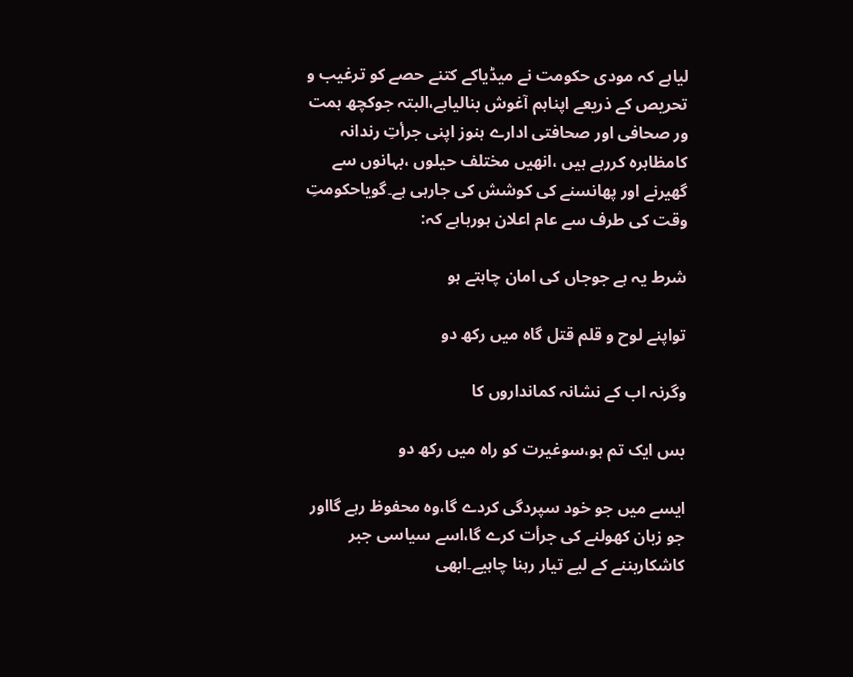لیاہے کہ مودی حکومت نے میڈیاکے کتنے حصے کو ترغیب و تحریص کے ذریعے اپناہم آغوش بنالیاہے،البتہ جوکچھ ہمت ور صحافی اور صحافتی ادارے ہنوز اپنی جرأتِ رندانہ کامظاہرہ کررہے ہیں ،انھیں مختلف حیلوں ،بہانوں سے گھیرنے اور پھانسنے کی کوشش کی جارہی ہے۔گویاحکومتِ وقت کی طرف سے عام اعلان ہورہاہے کہ:

شرط یہ ہے جوجاں کی امان چاہتے ہو

تواپنے لوح و قلم قتل گاہ میں رکھ دو

وگرنہ اب کے نشانہ کمانداروں کا

بس ایک تم ہو،سوغیرت کو راہ میں رکھ دو

ایسے میں جو خود سپردگی کردے گا،وہ محفوظ رہے گااور جو زبان کھولنے کی جرأت کرے گا،اسے سیاسی جبر کاشکاربننے کے لیے تیار رہنا چاہیے۔ابھی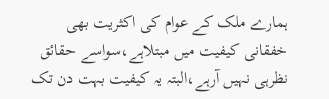ہمارے ملک کے عوام کی اکثریت بھی خفقانی کیفیت میں مبتلاہے،سواسے حقائق نظرہی نہیں آرہے،البتہ یہ کیفیت بہت دن تک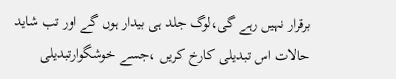برقرار نہیں رہے گی،لوگ جلد ہی بیدار ہوں گے اور تب شاید حالات اس تبدیلی کارخ کریں ،جسے خوشگوارتبدیلی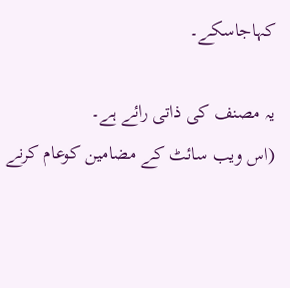کہاجاسکے۔

یہ مصنف کی ذاتی رائے ہے۔
(اس ویب سائٹ کے مضامین کوعام کرنے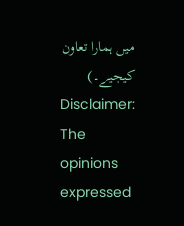میں ہمارا تعاون کیجیے۔)
Disclaimer: The opinions expressed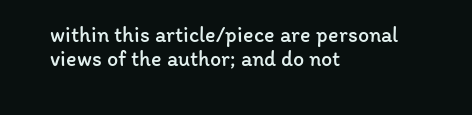within this article/piece are personal views of the author; and do not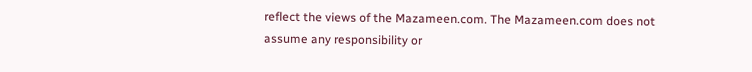reflect the views of the Mazameen.com. The Mazameen.com does not assume any responsibility or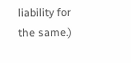liability for the same.)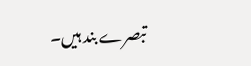تبصرے بند ہیں۔